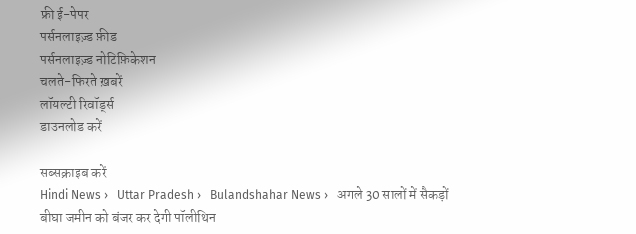फ्री ई-पेपर
पर्सनलाइज़्ड फ़ीड
पर्सनलाइज़्ड नोटिफ़िकेशन
चलते-फिरते ख़बरें
लॉयल्टी रिवॉर्ड्स
डाउनलोड करें

सब्सक्राइब करें
Hindi News ›   Uttar Pradesh ›   Bulandshahar News ›   अगले 30 सालों में सैकड़ों बीघा जमीन को बंजर कर देगी पॉलीथिन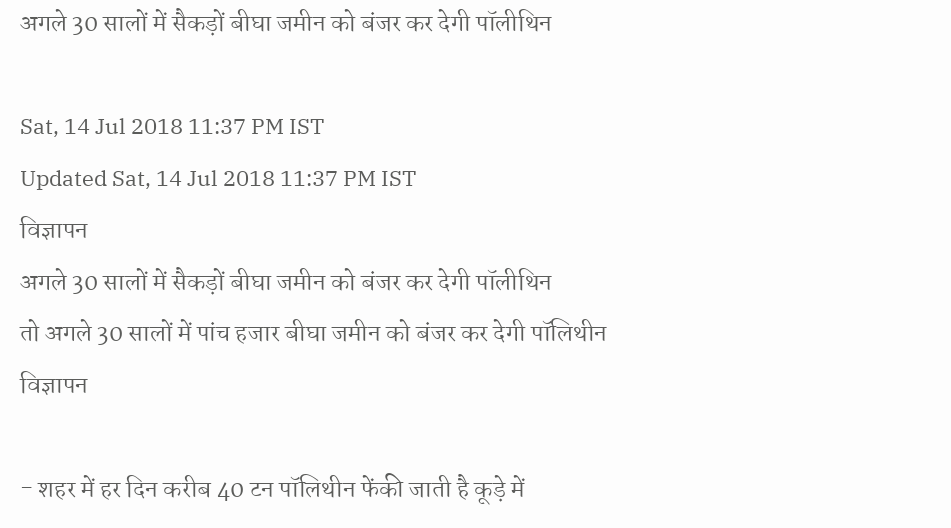अगले 30 सालों में सैकड़ों बीघा जमीन को बंजर कर देगी पॉलीथिन

Sat, 14 Jul 2018 11:37 PM IST
Updated Sat, 14 Jul 2018 11:37 PM IST
विज्ञापन
अगले 30 सालों में सैकड़ों बीघा जमीन को बंजर कर देगी पॉलीथिन
तो अगले 30 सालों में पांच हजार बीघा जमीन को बंजर कर देगी पॉलिथीन
विज्ञापन

- शहर में हर दिन करीब 40 टन पॉलिथीन फेंकी जाती है कूड़े में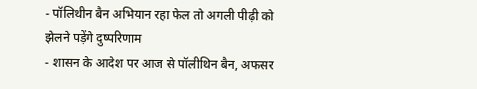- पॉलिथीन बैन अभियान रहा फेल तो अगली पीढ़ी को झेलने पड़ेंगे दुष्परिणाम
- शासन के आदेश पर आज से पॉलीथिन बैन, अफसर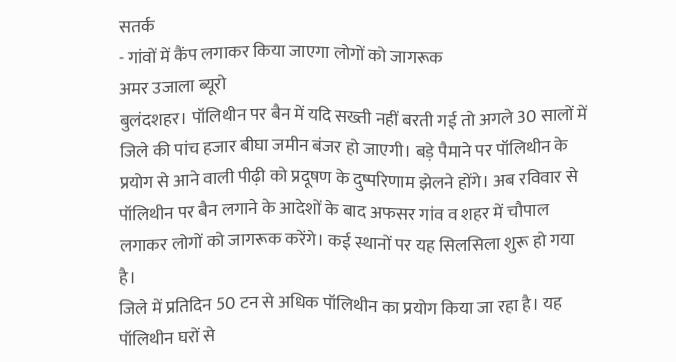सतर्क
- गांवों में कैंप लगाकर किया जाएगा लोगों को जागरूक
अमर उजाला ब्यूरो
बुलंदशहर। पॉलिथीन पर बैन में यदि सख्ती नहीं बरती गई तो अगले 30 सालों में जिले की पांच हजार बीघा जमीन बंजर हो जाएगी। बड़े पैमाने पर पॉलिथीन के प्रयोग से आने वाली पीढ़ी को प्रदूषण के दुष्परिणाम झेलने होंगे। अब रविवार से पॉलिथीन पर बैन लगाने के आदेशों के बाद अफसर गांव व शहर में चौपाल लगाकर लोगों को जागरूक करेंगे। कई स्थानों पर यह सिलसिला शुरू हो गया है।
जिले में प्रतिदिन 50 टन से अधिक पॉलिथीन का प्रयोग किया जा रहा है। यह पॉलिथीन घरों से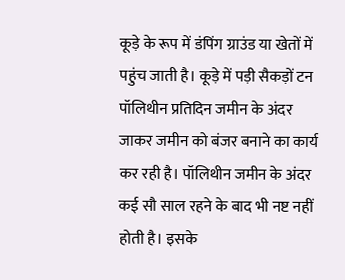कूड़े के रूप में डंपिंग ग्राउंड या खेतों में पहुंच जाती है। कूड़े में पड़ी सैकड़ों टन पॉलिथीन प्रतिदिन जमीन के अंदर जाकर जमीन को बंजर बनाने का कार्य कर रही है। पॉलिथीन जमीन के अंदर कई सौ साल रहने के बाद भी नष्ट नहीं होती है। इसके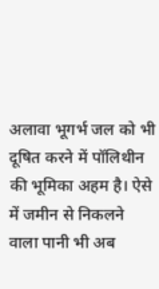अलावा भूगर्भ जल को भी दूषित करने में पॉलिथीन की भूमिका अहम है। ऐसे में जमीन से निकलने वाला पानी भी अब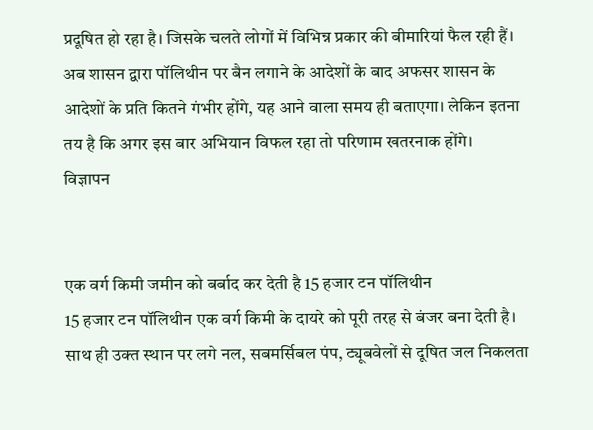प्रदूषित हो रहा है। जिसके चलते लोगों में विभिन्न प्रकार की बीमारियां फैल रही हैं। अब शासन द्वारा पॉलिथीन पर बैन लगाने के आदेशों के बाद अफसर शासन के आदेशों के प्रति कितने गंभीर होंगे, यह आने वाला समय ही बताएगा। लेकिन इतना तय है कि अगर इस बार अभियान विफल रहा तो परिणाम खतरनाक होंगे।
विज्ञापन


एक वर्ग किमी जमीन को बर्बाद कर देती है 15 हजार टन पॉलिथीन
15 हजार टन पॉलिथीन एक वर्ग किमी के दायरे को पूरी तरह से बंजर बना देती है। साथ ही उक्त स्थान पर लगे नल, सबमर्सिबल पंप, ट्यूबवेलों से दूषित जल निकलता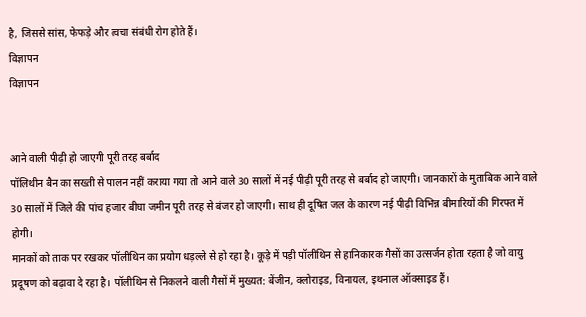है, जिससे सांस, फेफड़े और त्वचा संबंधी रोग होते हैं।
विज्ञापन
विज्ञापन


आने वाली पीढ़ी हो जाएगी पूरी तरह बर्बाद
पॉलिथीन बैन का सख्ती से पालन नहीं कराया गया तो आने वाले 30 सालों में नई पीढ़ी पूरी तरह से बर्बाद हो जाएगी। जानकारों के मुताबिक आने वाले 30 सालों में जिले की पांच हजार बीघा जमीन पूरी तरह से बंजर हो जाएगी। साथ ही दूषित जल के कारण नई पीढ़ी विभिन्न बीमारियों की गिरफ्त में होगी।
मानकों को ताक पर रखकर पॉलीथिन का प्रयोग धड़ल्ले से हो रहा है। कूड़े में पड़ी पॉलीथिन से हानिकारक गैसों का उत्सर्जन होता रहता है जो वायु प्रदूषण को बढ़ावा दे रहा है। पॉलीथिन से निकलने वाली गैसों में मुख्यत: बेंजीन, क्लोराइड, विनायल, इथनाल ऑक्साइड हैं।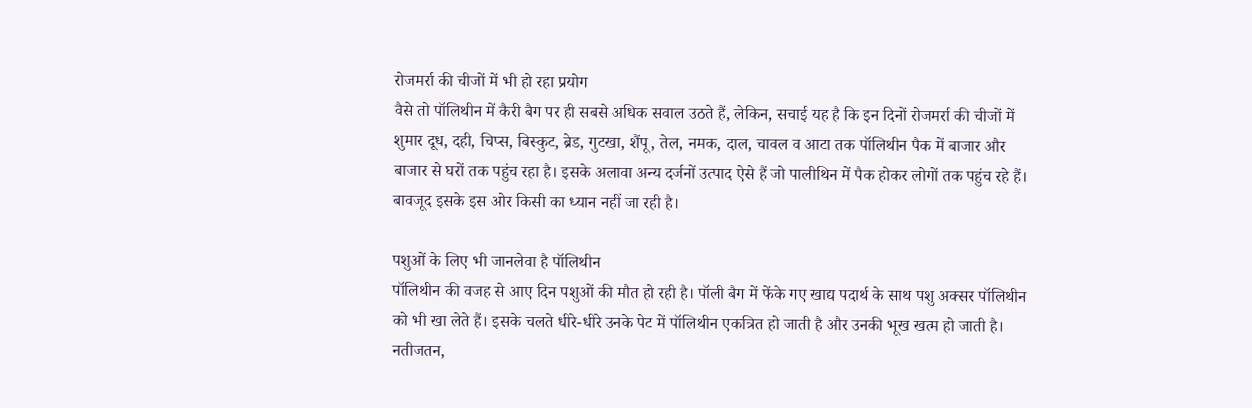रोजमर्रा की चीजों में भी हो रहा प्रयोग
वैसे तो पॉलिथीन में कैरी बैग पर ही सबसे अधिक सवाल उठते हैं, लेकिन, सचाई यह है कि इन दिनों रोजमर्रा की चीजों में शुमार दूध, दही, चिप्स, बिस्कुट, ब्रेड, गुटखा, शैंपू, तेल, नमक, दाल, चावल व आटा तक पॉलिथीन पैक में बाजार और बाजार से घरों तक पहुंच रहा है। इसके अलावा अन्य दर्जनों उत्पाद ऐसे हैं जो पालीथिन में पैक होकर लोगों तक पहुंच रहे हैं। बावजूद इसके इस ओर किसी का ध्यान नहीं जा रही है।

पशुओं के लिए भी जानलेवा है पॉलिथीन
पॉलिथीन की वजह से आए दिन पशुओं की मौत हो रही है। पॉली बैग में फेंके गए खाद्य पदार्थ के साथ पशु अक्सर पॉलिथीन को भी खा लेते हैं। इसके चलते धीरे-धीरे उनके पेट में पॉलिथीन एकत्रित हो जाती है और उनकी भूख खत्म हो जाती है। नतीजतन,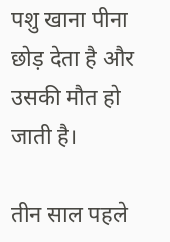पशु खाना पीना छोड़ देता है और उसकी मौत हो जाती है।

तीन साल पहले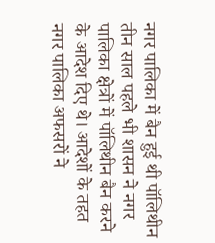नगर पालिका में बैन हुई थी पॉलिथीन
तीन साल पहले भी शासन ने नगर पालिका क्षेत्रों में पॉलिथीन बैन करने के आदेश दिए थे। आदेशों के तहत नगर पालिका अफसरों ने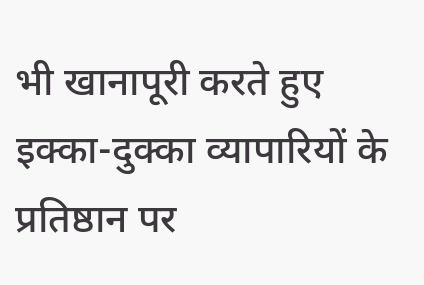भी खानापूरी करते हुए इक्का-दुक्का व्यापारियों के प्रतिष्ठान पर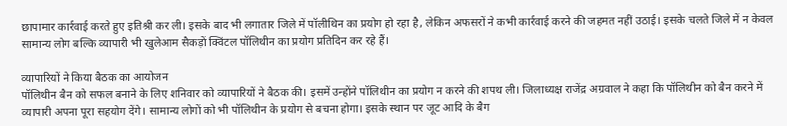छापामार कार्रवाई करते हुए इतिश्री कर ली। इसके बाद भी लगातार जिले में पॉलीथिन का प्रयोग हो रहा है, लेकिन अफसरों ने कभी कार्रवाई करने की जहमत नहीं उठाई। इसके चलते जिले में न केवल सामान्य लोग बल्कि व्यापारी भी खुलेआम सैकड़ों क्विंटल पॉलिथीन का प्रयोग प्रतिदिन कर रहे हैं।

व्यापारियों ने किया बैठक का आयोजन
पॉलिथीन बैन को सफल बनाने के लिए शनिवार को व्यापारियों ने बैठक की। इसमें उन्होंने पॉलिथीन का प्रयोग न करने की शपथ ली। जिलाध्यक्ष राजेंद्र अग्रवाल ने कहा कि पॉलिथीन को बैन करने में व्यापारी अपना पूरा सहयोग देंगे। सामान्य लोगों को भी पॉलिथीन के प्रयोग से बचना होगा। इसके स्थान पर जूट आदि के बैग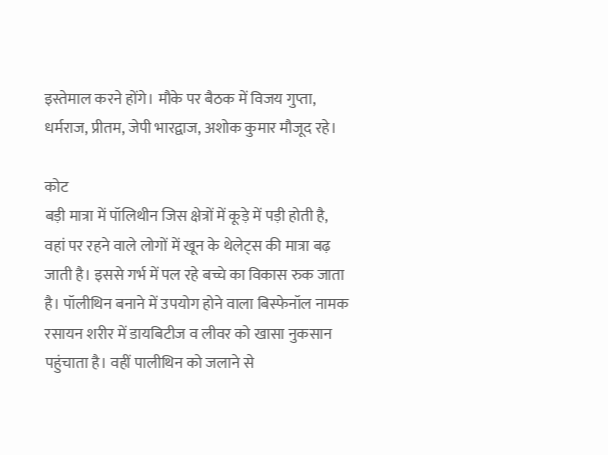इस्तेमाल करने होंगे। मौके पर बैठक में विजय गुप्ता, धर्मराज, प्रीतम, जेपी भारद्वाज, अशोक कुमार मौजूद रहे।

कोट
बड़ी मात्रा में पॉलिथीन जिस क्षेत्रों में कूड़े में पड़ी होती है, वहां पर रहने वाले लोगों में खून के थेलेट्स की मात्रा बढ़ जाती है। इससे गर्भ में पल रहे बच्चे का विकास रुक जाता है। पॉलीथिन बनाने में उपयोग होने वाला बिस्फेनॉल नामक रसायन शरीर में डायबिटीज व लीवर को खासा नुकसान पहुंचाता है। वहीं पालीथिन को जलाने से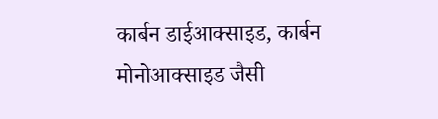कार्बन डाईआक्साइड, कार्बन मोनोआक्साइड जैसी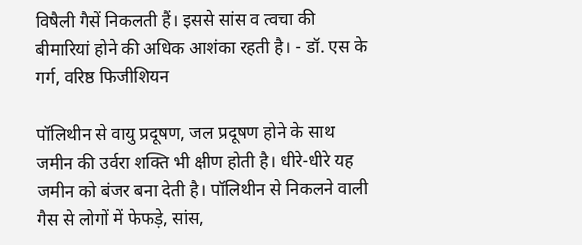विषैली गैसें निकलती हैं। इससे सांस व त्वचा की बीमारियां होने की अधिक आशंका रहती है। - डॉ. एस के गर्ग, वरिष्ठ फिजीशियन

पॉलिथीन से वायु प्रदूषण, जल प्रदूषण होने के साथ जमीन की उर्वरा शक्ति भी क्षीण होती है। धीरे-धीरे यह जमीन को बंजर बना देती है। पॉलिथीन से निकलने वाली गैस से लोगों में फेफड़े, सांस,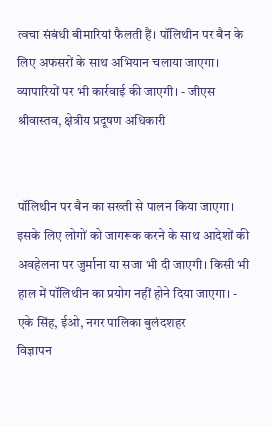त्वचा संबंधी बीमारियां फैलती हैं। पॉलिथीन पर बैन के लिए अफसरों के साथ अभियान चलाया जाएगा। व्यापारियों पर भी कार्रवाई की जाएगी। - जीएस श्रीवास्तव, क्षेत्रीय प्रदूषण अधिकारी


पॉलिथीन पर बैन का सख्ती से पालन किया जाएगा। इसके लिए लोगों को जागरूक करने के साथ आदेशों की अवहेलना पर जुर्माना या सजा भी दी जाएगी। किसी भी हाल में पॉलिथीन का प्रयोग नहीं होने दिया जाएगा। - एके सिंह, ईओ, नगर पालिका बुलंदशहर
विज्ञापन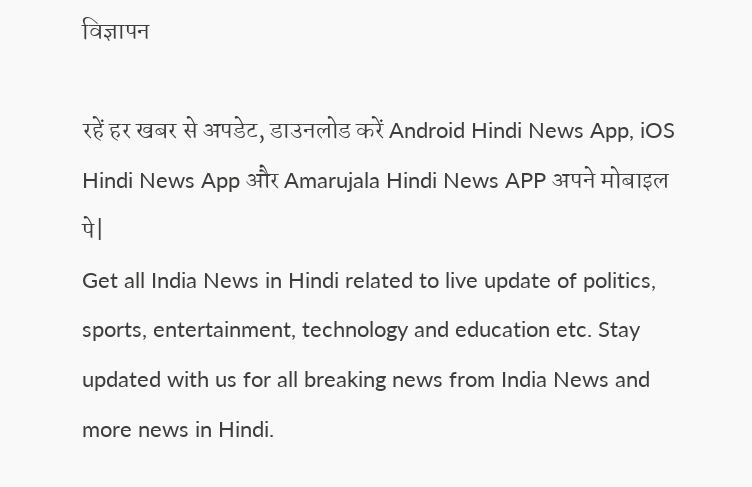विज्ञापन

रहें हर खबर से अपडेट, डाउनलोड करें Android Hindi News App, iOS Hindi News App और Amarujala Hindi News APP अपने मोबाइल पे|
Get all India News in Hindi related to live update of politics, sports, entertainment, technology and education etc. Stay updated with us for all breaking news from India News and more news in Hindi.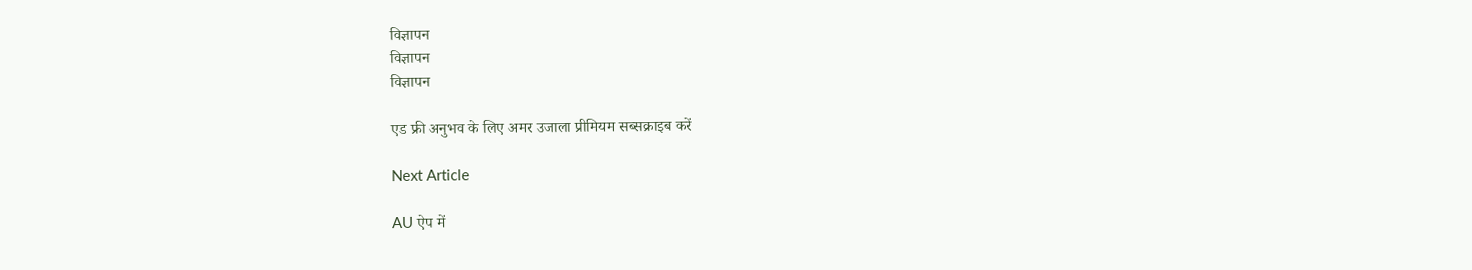विज्ञापन
विज्ञापन
विज्ञापन

एड फ्री अनुभव के लिए अमर उजाला प्रीमियम सब्सक्राइब करें

Next Article

AU ऐप में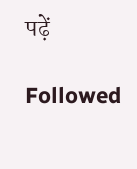पढ़ें

Followed